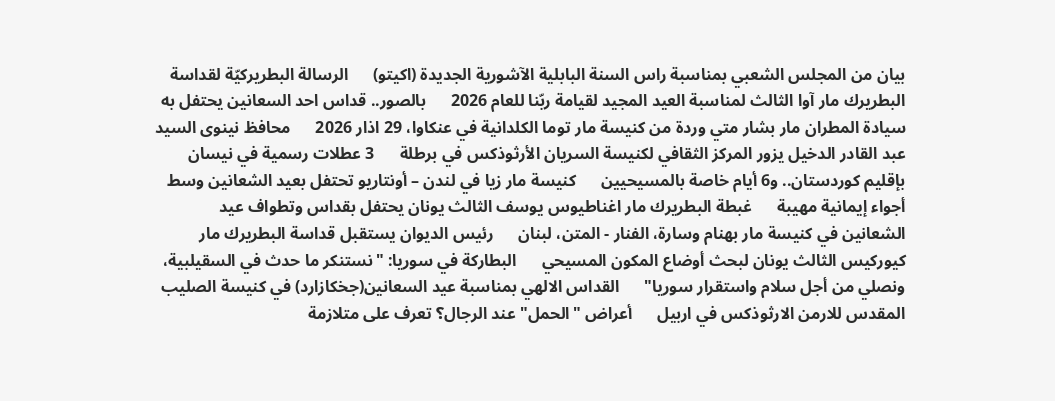بيان من المجلس الشعبي بمناسبة راس السنة البابلية الآشورية الجديدة (اكيتو)      الرسالة البطريركيّة لقداسة البطريرك مار آوا الثالث لمناسبة العيد المجيد لقيامة ربّنا للعام 2026      بالصور.. قداس احد السعانين يحتفل به سيادة المطران مار بشار متي وردة من كنيسة مار توما الكلدانية في عنكاوا، 29 اذار 2026      محافظ نينوى السيد عبد القادر الدخيل يزور المركز الثقافي لكنيسة السريان الأرثوذكس في برطلة      3 عطلات رسمية في نيسان بإقليم كوردستان.. و6 أيام خاصة بالمسيحيين      كنيسة مار زيا في لندن – أونتاريو تحتفل بعيد الشعانين وسط أجواء إيمانية مهيبة      غبطة البطريرك مار اغناطيوس يوسف الثالث يونان يحتفل بقداس وتطواف عيد الشعانين في كنيسة مار بهنام وسارة، الفنار - المتن، لبنان      رئيس الديوان يستقبل قداسة البطريرك مار كيوركيس الثالث يونان لبحث أوضاع المكون المسيحي      البطاركة في سوريا: "نستنكر ما حدث في السقيلبية، ونصلي من أجل سلام واستقرار سوريا"      القداس الالهي بمناسبة عيد السعانين(جخكازارد) في كنيسة الصليب المقدس للارمن الارثوذكس في اربيل      أعراض "الحمل" عند الرجال؟ تعرف على متلازمة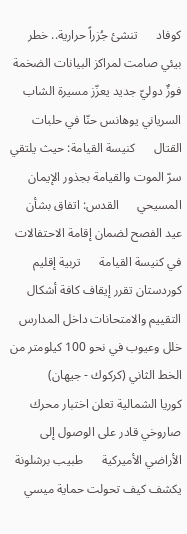كوفاد      تنشئ جُزراً حرارية.. خطر بيئي صامت لمراكز البيانات الضخمة      فوزٌ دوليّ جديد يعزّز مسيرة الشاب السرياني يوهانس حنّا في حلبات القتال      كنيسة القيامة: حيث يلتقي سرّ الموت والقيامة بجذور الإيمان المسيحي      القدس: اتفاق بشأن عيد الفصح لضمان إقامة الاحتفالات في كنيسة القيامة      تربية إقليم كوردستان تقرر إيقاف كافة أشكال التقييم والامتحانات داخل المدارس      خلل وعيوب في نحو 100 كيلومتر من الخط الثاني (كركوك - جيهان)      كوريا الشمالية تعلن اختبار محرك صاروخي قادر على الوصول إلى الأراضي الأميركية      طبيب برشلونة يكشف كيف تحولت حماية ميسي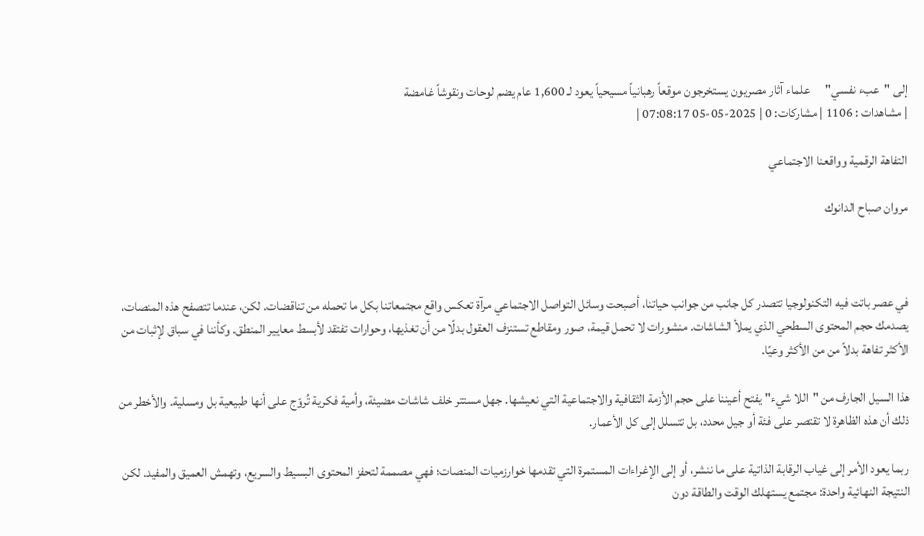إلى "عبء نفسي"      علماء آثار مصريون يستخرجون موقعاً رهبانياً مسيحياً يعود لـ 1,600 عام يضم لوحات ونقوشاً غامضة
| مشاهدات : 1106 | مشاركات: 0 | 2025-05-05 07:08:17 |

التفاهة الرقمية وواقعنا الاجتماعي

مروان صباح الدانوك



في عصر باتت فيه التكنولوجيا تتصدر كل جانب من جوانب حياتنا، أصبحت وسائل التواصل الاجتماعي مرآة تعكس واقع مجتمعاتنا بكل ما تحمله من تناقضات. لكن، عندما تتصفح هذه المنصات، يصدمك حجم المحتوى السطحي الذي يملأ الشاشات. منشورات لا تحمل قيمة، صور ومقاطع تستنزف العقول بدلًا من أن تغذيها، وحوارات تفتقد لأبسط معايير المنطق. وكأننا في سباق لإثبات من الأكثر تفاهة بدلاً من من الأكثر وعيًا.

هذا السيل الجارف من "اللا شيء" يفتح أعيننا على حجم الأزمة الثقافية والاجتماعية التي نعيشها. جهل مستتر خلف شاشات مضيئة، وأمية فكرية تُروّج على أنها طبيعية بل ومسلية. والأخطر من ذلك أن هذه الظاهرة لا تقتصر على فئة أو جيل محدد، بل تتسلل إلى كل الأعمار.

ربما يعود الأمر إلى غياب الرقابة الذاتية على ما ننشر، أو إلى الإغراءات المستمرة التي تقدمها خوارزميات المنصات؛ فهي مصممة لتحفز المحتوى البسيط والسريع، وتهمش العميق والمفيد. لكن النتيجة النهائية واحدة: مجتمع يستهلك الوقت والطاقة دون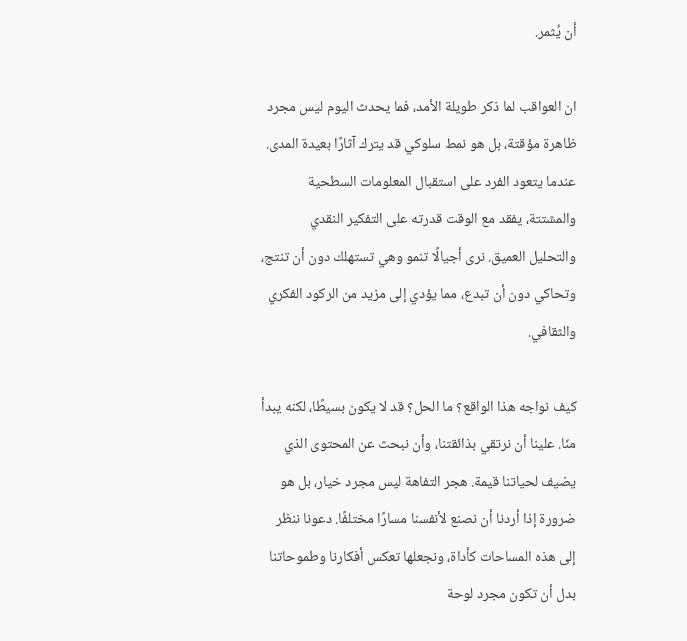أن يُثمر.

ان العواقب لما ذكر طويلة الأمد، فما يحدث اليوم ليس مجرد ظاهرة مؤقتة، بل هو نمط سلوكي قد يترك آثارًا بعيدة المدى. عندما يتعود الفرد على استقبال المعلومات السطحية والمشتتة، يفقد مع الوقت قدرته على التفكير النقدي والتحليل العميق. نرى أجيالًا تنمو وهي تستهلك دون أن تنتج، وتحاكي دون أن تبدع، مما يؤدي إلى مزيد من الركود الفكري والثقافي.

كيف نواجه هذا الواقع؟ ما الحل؟ قد لا يكون بسيطًا، لكنه يبدأ منّا. علينا أن نرتقي بذائقتنا، وأن نبحث عن المحتوى الذي يضيف لحياتنا قيمة. هجر التفاهة ليس مجرد خيار، بل هو ضرورة إذا أردنا أن نصنع لأنفسنا مسارًا مختلفًا. دعونا ننظر إلى هذه المساحات كأداة، ونجعلها تعكس أفكارنا وطموحاتنا بدل أن تكون مجرد لوحة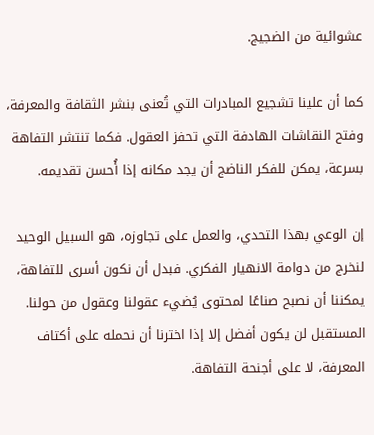عشوائية من الضجيج.

كما أن علينا تشجيع المبادرات التي تُعنى بنشر الثقافة والمعرفة، وفتح النقاشات الهادفة التي تحفز العقول. فكما تنتشر التفاهة بسرعة، يمكن للفكر الناضج أن يجد مكانه إذا أُحسن تقديمه.

إن الوعي بهذا التحدي، والعمل على تجاوزه، هو السبيل الوحيد لنخرج من دوامة الانهيار الفكري. فبدل أن نكون أسرى للتفاهة، يمكننا أن نصبح صناعًا لمحتوى يُضيء عقولنا وعقول من حولنا. المستقبل لن يكون أفضل إلا إذا اخترنا أن نحمله على أكتاف المعرفة، لا على أجنحة التفاهة.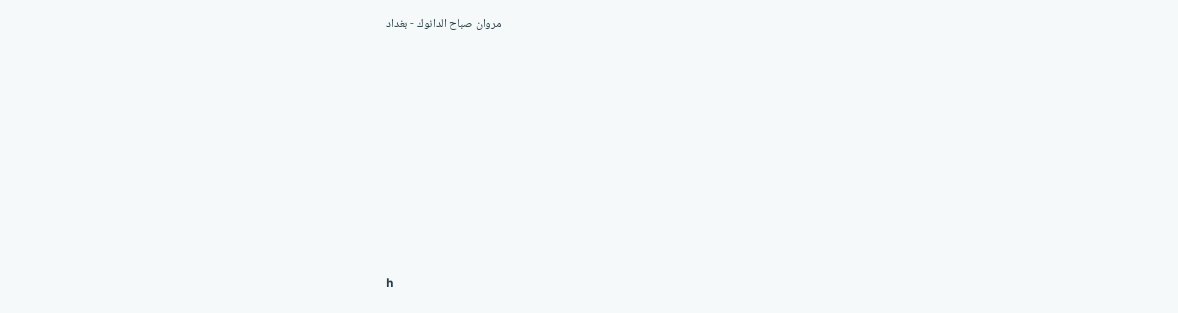مروان صباح الدانوك - بغداد












h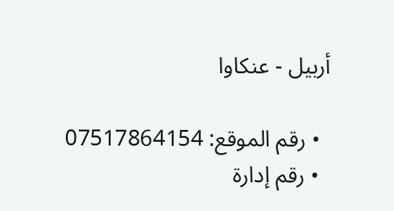أربيل - عنكاوا

  • رقم الموقع: 07517864154
  • رقم إدارة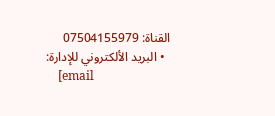القناة: 07504155979
  • البريد الألكتروني للإدارة:
    [email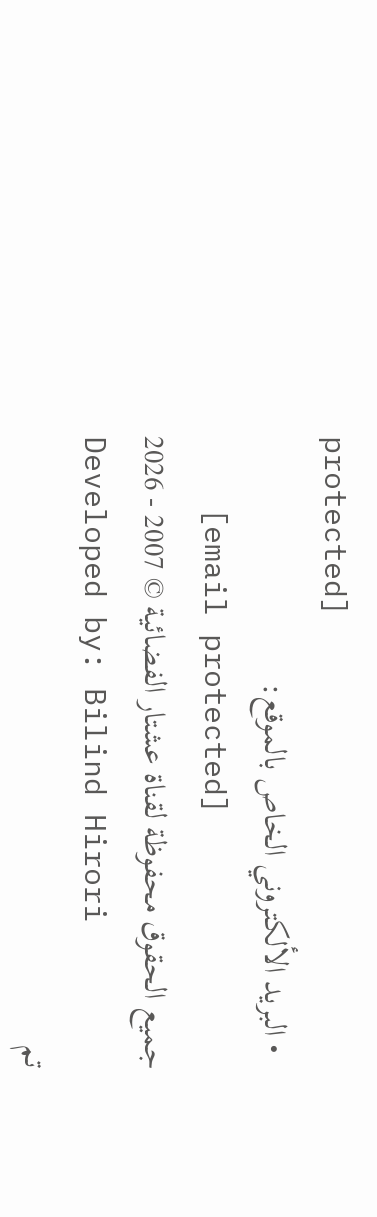protected]
  • البريد الألكتروني الخاص بالموقع:
    [email protected]
جميع الحقوق محفوظة لقناة عشتار الفضائية © 2007 - 2026
Developed by: Bilind Hirori
تم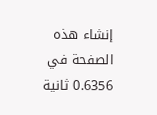إنشاء هذه الصفحة في 0.6356 ثانية